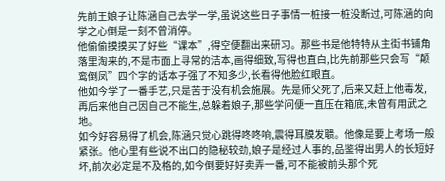先前王娘子让陈涵自己去学一学,虽说这些日子事情一桩接一桩没断过,可陈涵的向学之心倒是一刻不曾消停。
他偷偷摸摸买了好些“课本”,得空便翻出来研习。那些书是他特特从主街书铺角落里淘来的,不是市面上寻常的洁本,画得细致,写得也直白,比先前那些只会写“颠鸾倒凤”四个字的话本子强了不知多少,长看得他脸红眼直。
他如今学了一番手艺,只是苦于没有机会施展。先是师父死了,后来又赶上他毒发,再后来他自己因自己不能生,总躲着娘子,那些学问便一直压在箱底,未曾有用武之地。
如今好容易得了机会,陈涵只觉心跳得咚咚响,震得耳膜发聩。他像是要上考场一般紧张。他心里有些说不出口的隐秘较劲,娘子是经过人事的,品鉴得出男人的长短好坏,前次必定是不及格的,如今倒要好好卖弄一番,可不能被前头那个死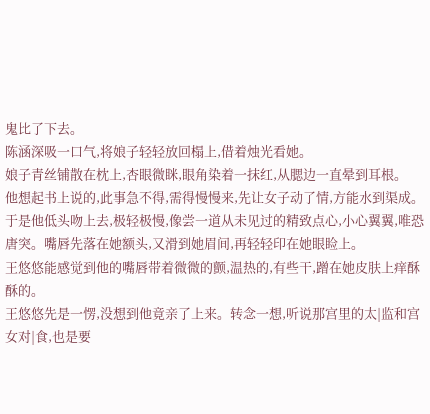鬼比了下去。
陈涵深吸一口气,将娘子轻轻放回榻上,借着烛光看她。
娘子青丝铺散在枕上,杏眼微眯,眼角染着一抹红,从腮边一直晕到耳根。
他想起书上说的,此事急不得,需得慢慢来,先让女子动了情,方能水到渠成。
于是他低头吻上去,极轻极慢,像尝一道从未见过的精致点心,小心翼翼,唯恐唐突。嘴唇先落在她额头,又滑到她眉间,再轻轻印在她眼睑上。
王悠悠能感觉到他的嘴唇带着微微的颤,温热的,有些干,蹭在她皮肤上痒酥酥的。
王悠悠先是一愣,没想到他竟亲了上来。转念一想,听说那宫里的太|监和宫女对|食,也是要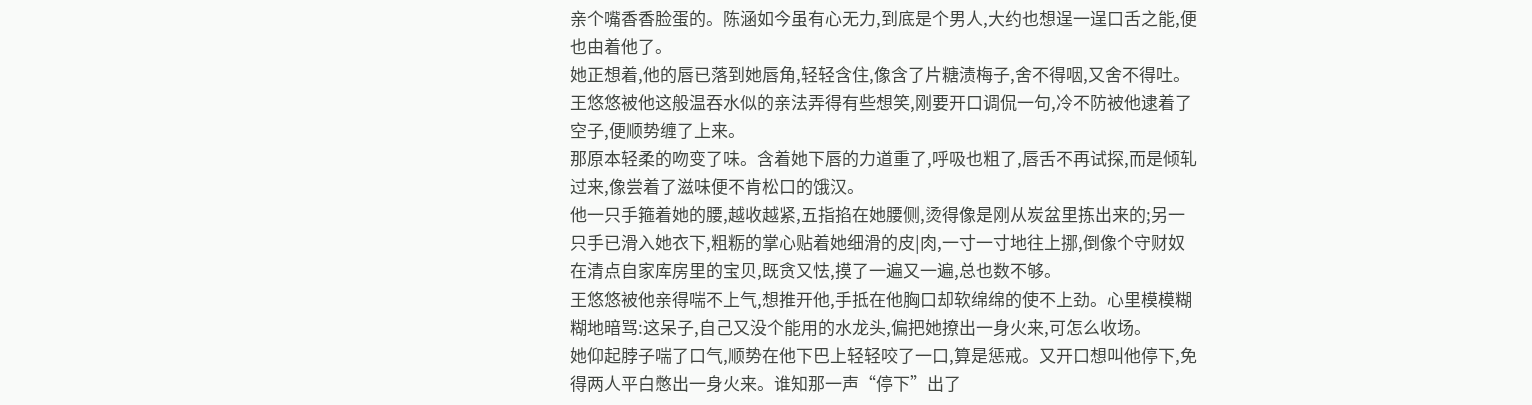亲个嘴香香脸蛋的。陈涵如今虽有心无力,到底是个男人,大约也想逞一逞口舌之能,便也由着他了。
她正想着,他的唇已落到她唇角,轻轻含住,像含了片糖渍梅子,舍不得咽,又舍不得吐。
王悠悠被他这般温吞水似的亲法弄得有些想笑,刚要开口调侃一句,冷不防被他逮着了空子,便顺势缠了上来。
那原本轻柔的吻变了味。含着她下唇的力道重了,呼吸也粗了,唇舌不再试探,而是倾轧过来,像尝着了滋味便不肯松口的饿汉。
他一只手箍着她的腰,越收越紧,五指掐在她腰侧,烫得像是刚从炭盆里拣出来的;另一只手已滑入她衣下,粗粝的掌心贴着她细滑的皮|肉,一寸一寸地往上挪,倒像个守财奴在清点自家库房里的宝贝,既贪又怯,摸了一遍又一遍,总也数不够。
王悠悠被他亲得喘不上气,想推开他,手抵在他胸口却软绵绵的使不上劲。心里模模糊糊地暗骂:这呆子,自己又没个能用的水龙头,偏把她撩出一身火来,可怎么收场。
她仰起脖子喘了口气,顺势在他下巴上轻轻咬了一口,算是惩戒。又开口想叫他停下,免得两人平白憋出一身火来。谁知那一声“停下”出了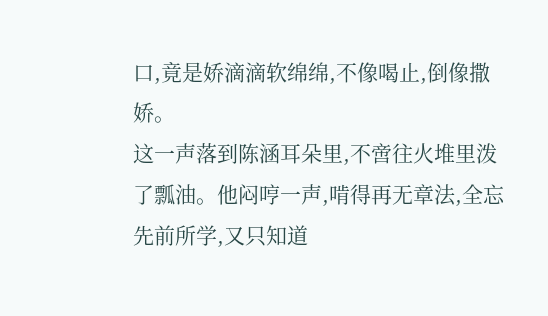口,竟是娇滴滴软绵绵,不像喝止,倒像撒娇。
这一声落到陈涵耳朵里,不啻往火堆里泼了瓢油。他闷哼一声,啃得再无章法,全忘先前所学,又只知道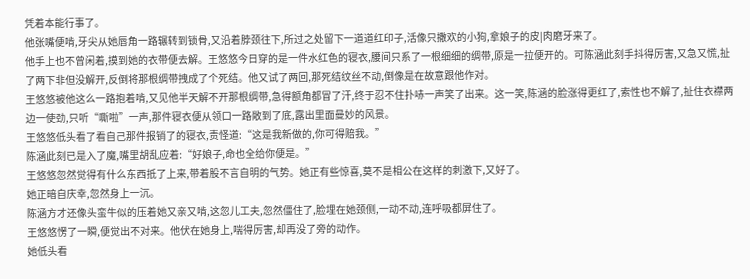凭着本能行事了。
他张嘴便啃,牙尖从她唇角一路辗转到锁骨,又沿着脖颈往下,所过之处留下一道道红印子,活像只撒欢的小狗,拿娘子的皮|肉磨牙来了。
他手上也不曾闲着,摸到她的衣带便去解。王悠悠今日穿的是一件水红色的寝衣,腰间只系了一根细细的绸带,原是一拉便开的。可陈涵此刻手抖得厉害,又急又慌,扯了两下非但没解开,反倒将那根绸带拽成了个死结。他又试了两回,那死结纹丝不动,倒像是在故意跟他作对。
王悠悠被他这么一路抱着啃,又见他半天解不开那根绸带,急得额角都冒了汗,终于忍不住扑哧一声笑了出来。这一笑,陈涵的脸涨得更红了,索性也不解了,扯住衣襟两边一使劲,只听“嘶啦”一声,那件寝衣便从领口一路敞到了底,露出里面曼妙的风景。
王悠悠低头看了看自己那件报销了的寝衣,责怪道:“这是我新做的,你可得赔我。”
陈涵此刻已是入了魔,嘴里胡乱应着:“好娘子,命也全给你便是。”
王悠悠忽然觉得有什么东西抵了上来,带着股不言自明的气势。她正有些惊喜,莫不是相公在这样的刺激下,又好了。
她正暗自庆幸,忽然身上一沉。
陈涵方才还像头蛮牛似的压着她又亲又啃,这忽儿工夫,忽然僵住了,脸埋在她颈侧,一动不动,连呼吸都屏住了。
王悠悠愣了一瞬,便觉出不对来。他伏在她身上,喘得厉害,却再没了旁的动作。
她低头看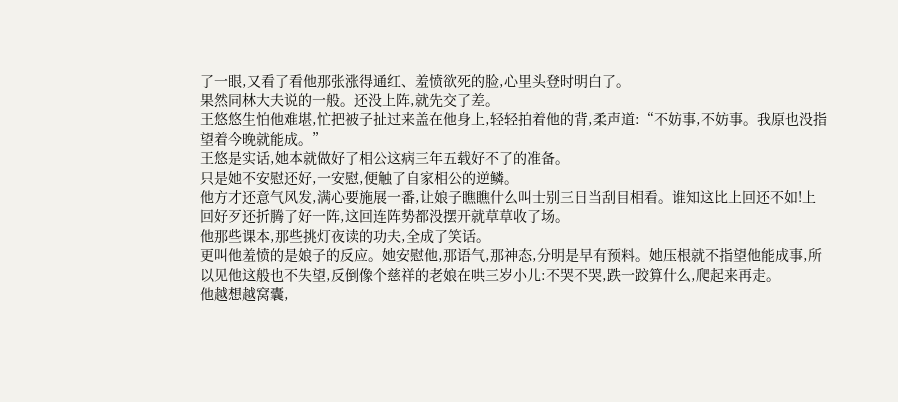了一眼,又看了看他那张涨得通红、羞愤欲死的脸,心里头登时明白了。
果然同林大夫说的一般。还没上阵,就先交了差。
王悠悠生怕他难堪,忙把被子扯过来盖在他身上,轻轻拍着他的背,柔声道:“不妨事,不妨事。我原也没指望着今晚就能成。”
王悠是实话,她本就做好了相公这病三年五载好不了的准备。
只是她不安慰还好,一安慰,便触了自家相公的逆鳞。
他方才还意气风发,满心要施展一番,让娘子瞧瞧什么叫士别三日当刮目相看。谁知这比上回还不如!上回好歹还折腾了好一阵,这回连阵势都没摆开就草草收了场。
他那些课本,那些挑灯夜读的功夫,全成了笑话。
更叫他羞愤的是娘子的反应。她安慰他,那语气,那神态,分明是早有预料。她压根就不指望他能成事,所以见他这般也不失望,反倒像个慈祥的老娘在哄三岁小儿:不哭不哭,跌一跤算什么,爬起来再走。
他越想越窝囊,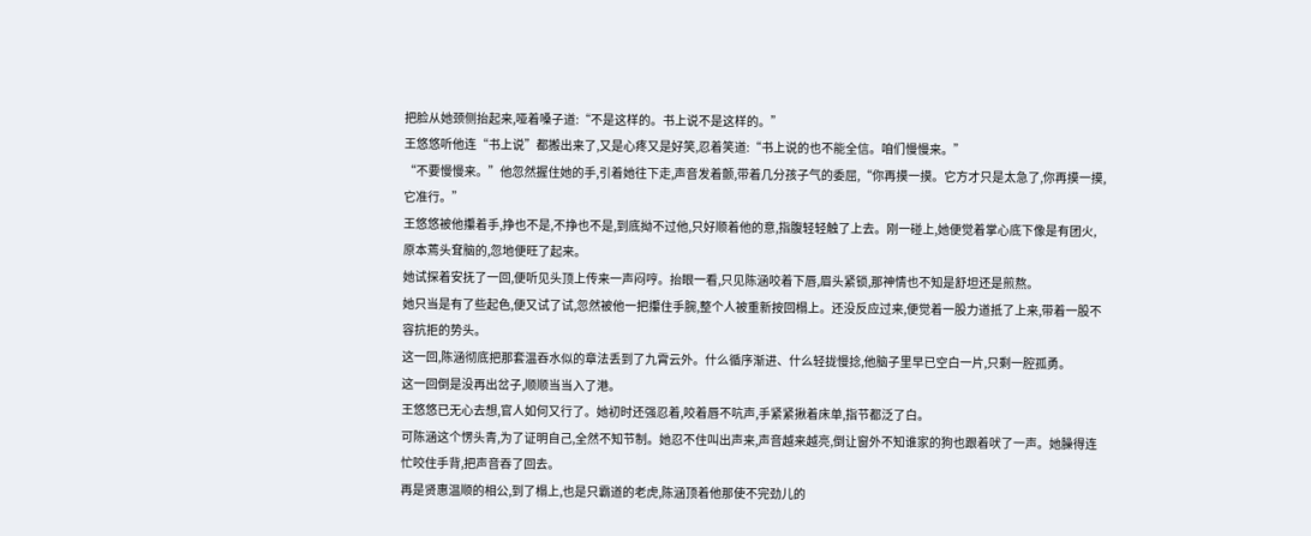把脸从她颈侧抬起来,哑着嗓子道:“不是这样的。书上说不是这样的。”
王悠悠听他连“书上说”都搬出来了,又是心疼又是好笑,忍着笑道:“书上说的也不能全信。咱们慢慢来。”
“不要慢慢来。”他忽然握住她的手,引着她往下走,声音发着颤,带着几分孩子气的委屈,“你再摸一摸。它方才只是太急了,你再摸一摸,它准行。”
王悠悠被他攥着手,挣也不是,不挣也不是,到底拗不过他,只好顺着他的意,指腹轻轻触了上去。刚一碰上,她便觉着掌心底下像是有团火,原本蔫头耷脑的,忽地便旺了起来。
她试探着安抚了一回,便听见头顶上传来一声闷哼。抬眼一看,只见陈涵咬着下唇,眉头紧锁,那神情也不知是舒坦还是煎熬。
她只当是有了些起色,便又试了试,忽然被他一把攥住手腕,整个人被重新按回榻上。还没反应过来,便觉着一股力道抵了上来,带着一股不容抗拒的势头。
这一回,陈涵彻底把那套温吞水似的章法丢到了九霄云外。什么循序渐进、什么轻拢慢捻,他脑子里早已空白一片,只剩一腔孤勇。
这一回倒是没再出岔子,顺顺当当入了港。
王悠悠已无心去想,官人如何又行了。她初时还强忍着,咬着唇不吭声,手紧紧揪着床单,指节都泛了白。
可陈涵这个愣头青,为了证明自己,全然不知节制。她忍不住叫出声来,声音越来越亮,倒让窗外不知谁家的狗也跟着吠了一声。她臊得连忙咬住手背,把声音吞了回去。
再是贤惠温顺的相公,到了榻上,也是只霸道的老虎,陈涵顶着他那使不完劲儿的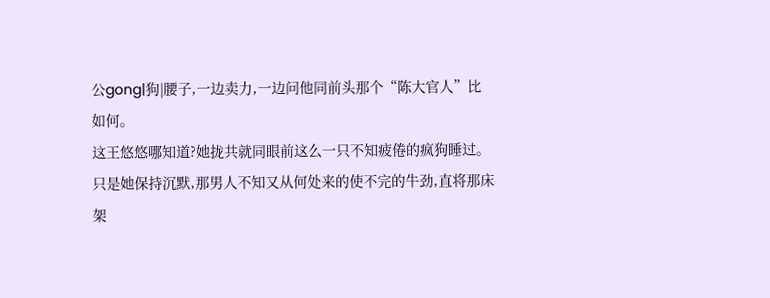公gong|狗|腰子,一边卖力,一边问他同前头那个“陈大官人”比如何。
这王悠悠哪知道?她拢共就同眼前这么一只不知疲倦的疯狗睡过。
只是她保持沉默,那男人不知又从何处来的使不完的牛劲,直将那床架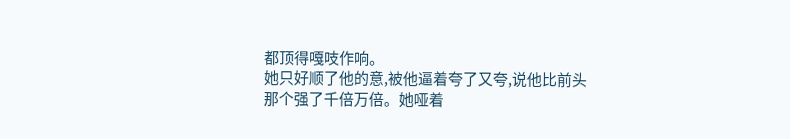都顶得嘎吱作响。
她只好顺了他的意,被他逼着夸了又夸,说他比前头那个强了千倍万倍。她哑着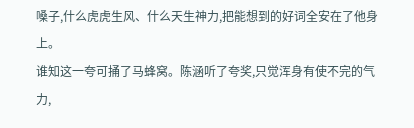嗓子,什么虎虎生风、什么天生神力,把能想到的好词全安在了他身上。
谁知这一夸可捅了马蜂窝。陈涵听了夸奖,只觉浑身有使不完的气力,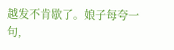越发不肯歇了。娘子每夸一句,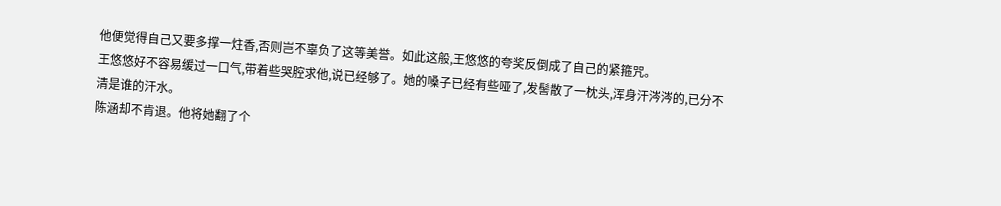他便觉得自己又要多撑一炷香,否则岂不辜负了这等美誉。如此这般,王悠悠的夸奖反倒成了自己的紧箍咒。
王悠悠好不容易缓过一口气,带着些哭腔求他,说已经够了。她的嗓子已经有些哑了,发髻散了一枕头,浑身汗涔涔的,已分不清是谁的汗水。
陈涵却不肯退。他将她翻了个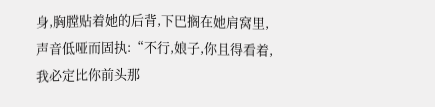身,胸膛贴着她的后背,下巴搁在她肩窝里,声音低哑而固执:“不行,娘子,你且得看着,我必定比你前头那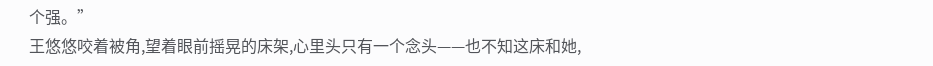个强。”
王悠悠咬着被角,望着眼前摇晃的床架,心里头只有一个念头——也不知这床和她,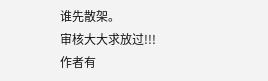谁先散架。
审核大大求放过!!!
作者有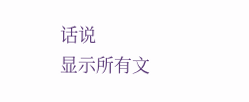话说
显示所有文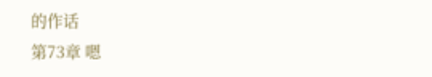的作话
第73章 嗯